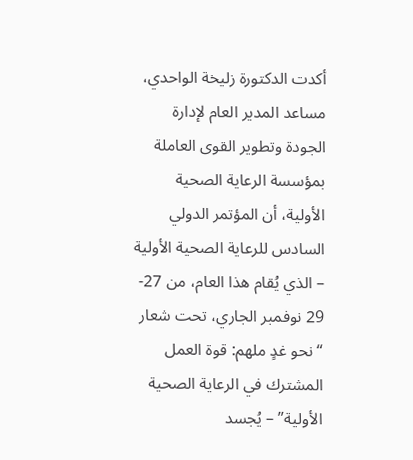أكدت الدكتورة زليخة الواحدي، مساعد المدير العام لإدارة الجودة وتطوير القوى العاملة بمؤسسة الرعاية الصحية الأولية، أن المؤتمر الدولي السادس للرعاية الصحية الأولية – الذي يُقام هذا العام، من 27- 29 نوفمبر الجاري، تحت شعار “نحو غدٍ ملهم: قوة العمل المشترك في الرعاية الصحية الأولية” – يُجسد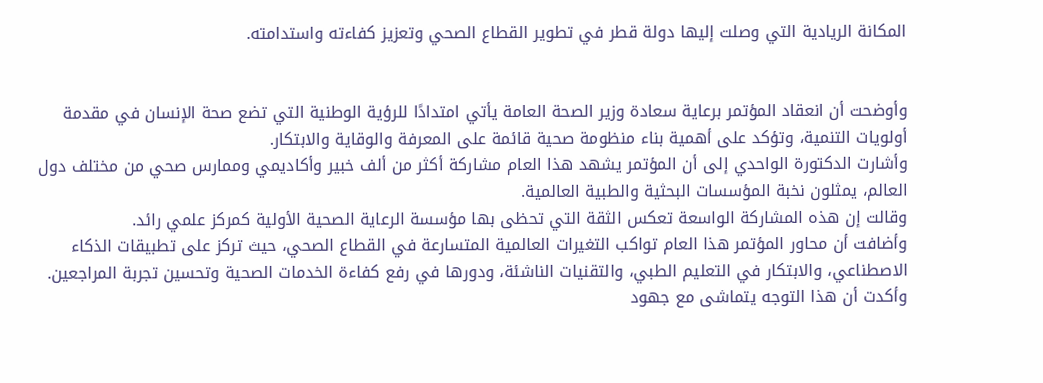المكانة الريادية التي وصلت إليها دولة قطر في تطوير القطاع الصحي وتعزيز كفاءته واستدامته.


وأوضحت أن انعقاد المؤتمر برعاية سعادة وزير الصحة العامة يأتي امتدادًا للرؤية الوطنية التي تضع صحة الإنسان في مقدمة أولويات التنمية، وتؤكد على أهمية بناء منظومة صحية قائمة على المعرفة والوقاية والابتكار.
وأشارت الدكتورة الواحدي إلى أن المؤتمر يشهد هذا العام مشاركة أكثر من ألف خبير وأكاديمي وممارس صحي من مختلف دول العالم، يمثلون نخبة المؤسسات البحثية والطبية العالمية.
وقالت إن هذه المشاركة الواسعة تعكس الثقة التي تحظى بها مؤسسة الرعاية الصحية الأولية كمركز علمي رائد.
وأضافت أن محاور المؤتمر هذا العام تواكب التغيرات العالمية المتسارعة في القطاع الصحي، حيث تركز على تطبيقات الذكاء الاصطناعي، والابتكار في التعليم الطبي، والتقنيات الناشئة، ودورها في رفع كفاءة الخدمات الصحية وتحسين تجربة المراجعين.
وأكدت أن هذا التوجه يتماشى مع جهود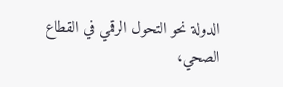الدولة نحو التحول الرقمي في القطاع الصحي،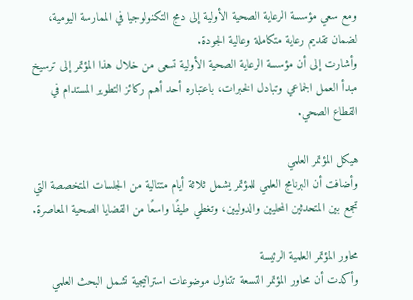ومع سعي مؤسسة الرعاية الصحية الأولية إلى دمج التكنولوجيا في الممارسة اليومية، لضمان تقديم رعاية متكاملة وعالية الجودة.
وأشارت إلى أن مؤسسة الرعاية الصحية الأولية تسعى من خلال هذا المؤتمر إلى ترسيخ مبدأ العمل الجماعي وتبادل الخبرات، باعتباره أحد أهم ركائز التطوير المستدام في القطاع الصحي.

هيكل المؤتمر العلمي
وأضافت أن البرنامج العلمي للمؤتمر يشمل ثلاثة أيام متتالية من الجلسات المتخصصة التي تجمع بين المتحدثين المحليين والدوليين، وتغطي طيفًا واسعًا من القضايا الصحية المعاصرة.

محاور المؤتمر العلمية الرئيسة
وأكدت أن محاور المؤتمر التسعة تتناول موضوعات استراتيجية تشمل البحث العلمي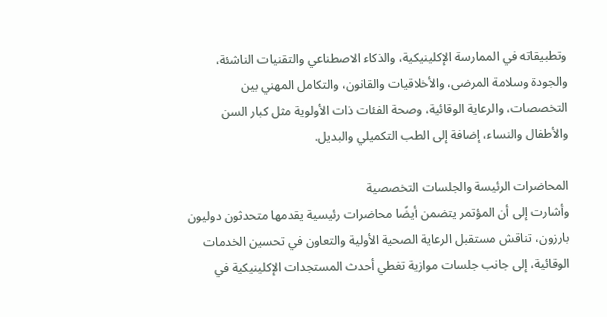وتطبيقاته في الممارسة الإكلينيكية، والذكاء الاصطناعي والتقنيات الناشئة، والجودة وسلامة المرضى، والأخلاقيات والقانون، والتكامل المهني بين التخصصات، والرعاية الوقائية، وصحة الفئات ذات الأولوية مثل كبار السن والأطفال والنساء، إضافة إلى الطب التكميلي والبديل.

المحاضرات الرئيسة والجلسات التخصصية
وأشارت إلى أن المؤتمر يتضمن أيضًا محاضرات رئيسية يقدمها متحدثون دوليون بارزون، تناقش مستقبل الرعاية الصحية الأولية والتعاون في تحسين الخدمات الوقائية، إلى جانب جلسات موازية تغطي أحدث المستجدات الإكلينيكية في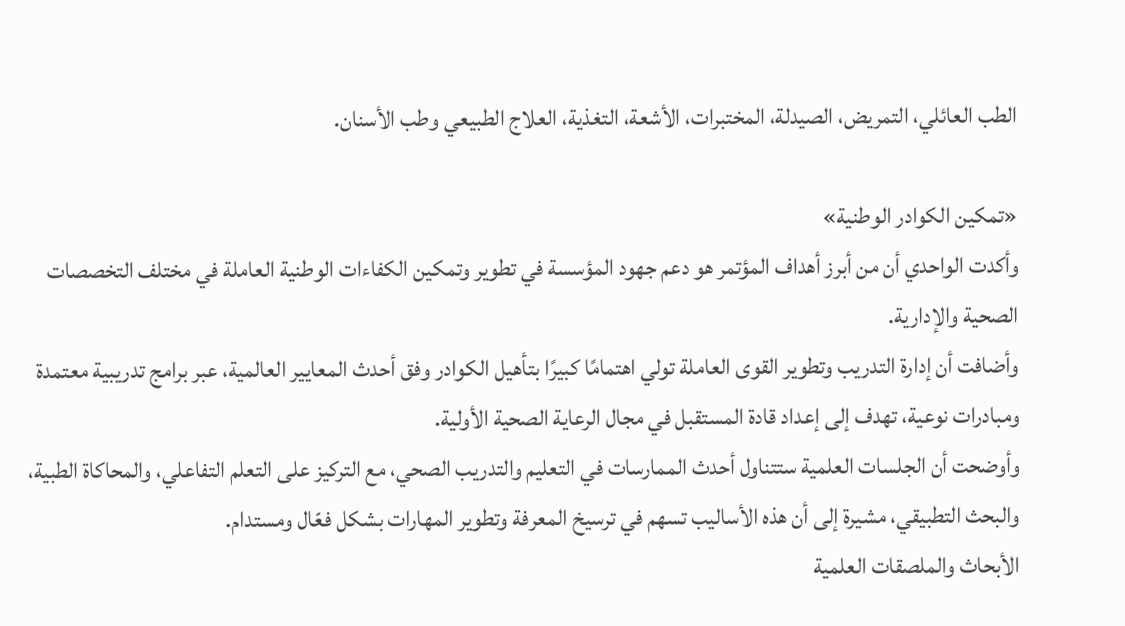الطب العائلي، التمريض، الصيدلة، المختبرات، الأشعة، التغذية، العلاج الطبيعي وطب الأسنان.

«تمكين الكوادر الوطنية»
وأكدت الواحدي أن من أبرز أهداف المؤتمر هو دعم جهود المؤسسة في تطوير وتمكين الكفاءات الوطنية العاملة في مختلف التخصصات الصحية والإدارية.
وأضافت أن إدارة التدريب وتطوير القوى العاملة تولي اهتمامًا كبيرًا بتأهيل الكوادر وفق أحدث المعايير العالمية، عبر برامج تدريبية معتمدة ومبادرات نوعية، تهدف إلى إعداد قادة المستقبل في مجال الرعاية الصحية الأولية.
وأوضحت أن الجلسات العلمية ستتناول أحدث الممارسات في التعليم والتدريب الصحي، مع التركيز على التعلم التفاعلي، والمحاكاة الطبية، والبحث التطبيقي، مشيرة إلى أن هذه الأساليب تسهم في ترسيخ المعرفة وتطوير المهارات بشكل فعّال ومستدام.
الأبحاث والملصقات العلمية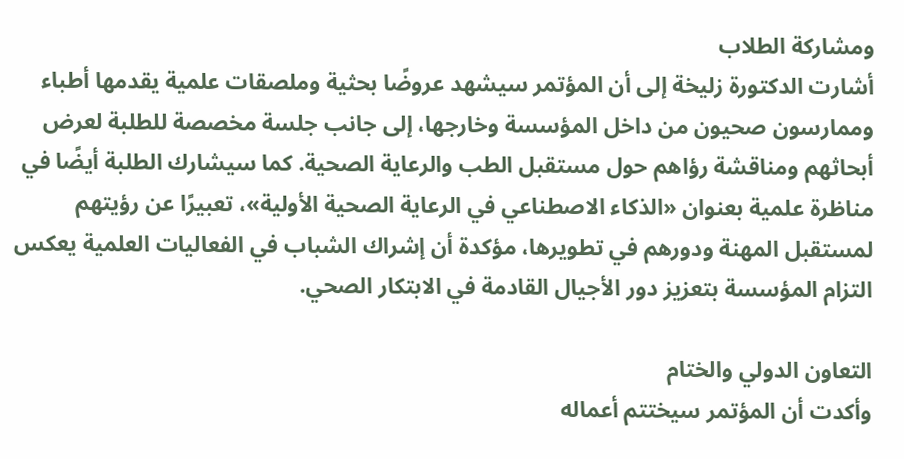ومشاركة الطلاب
أشارت الدكتورة زليخة إلى أن المؤتمر سيشهد عروضًا بحثية وملصقات علمية يقدمها أطباء وممارسون صحيون من داخل المؤسسة وخارجها، إلى جانب جلسة مخصصة للطلبة لعرض أبحاثهم ومناقشة رؤاهم حول مستقبل الطب والرعاية الصحية. كما سيشارك الطلبة أيضًا في مناظرة علمية بعنوان «الذكاء الاصطناعي في الرعاية الصحية الأولية»، تعبيرًا عن رؤيتهم لمستقبل المهنة ودورهم في تطويرها، مؤكدة أن إشراك الشباب في الفعاليات العلمية يعكس التزام المؤسسة بتعزيز دور الأجيال القادمة في الابتكار الصحي.

التعاون الدولي والختام
وأكدت أن المؤتمر سيختتم أعماله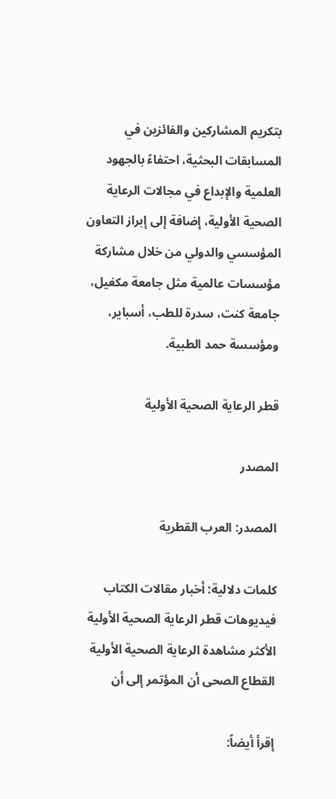بتكريم المشاركين والفائزين في المسابقات البحثية، احتفاءً بالجهود العلمية والإبداع في مجالات الرعاية الصحية الأولية، إضافة إلى إبراز التعاون المؤسسي والدولي من خلال مشاركة مؤسسات عالمية مثل جامعة مكغيل، جامعة كنت، سدرة للطب، أسباير، ومؤسسة حمد الطبية.

قطر الرعاية الصحية الأولية

المصدر

المصدر: العرب القطرية

كلمات دلالية: أخبار مقالات الكتاب فيديوهات قطر الرعاية الصحية الأولية الأكثر مشاهدة الرعایة الصحیة الأولیة القطاع الصحی أن المؤتمر إلى أن

إقرأ أيضاً: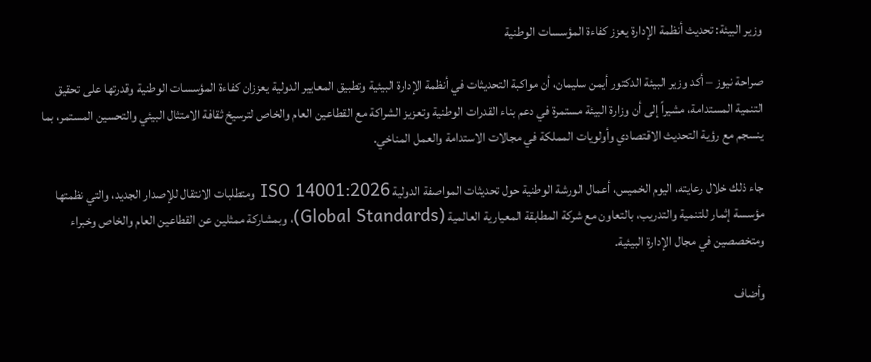وزير البيئة: تحديث أنظمة الإدارة يعزز كفاءة المؤسسات الوطنية

صراحة نيوز – أكد وزير البيئة الدكتور أيمن سليمان، أن مواكبة التحديثات في أنظمة الإدارة البيئية وتطبيق المعايير الدولية يعززان كفاءة المؤسسات الوطنية وقدرتها على تحقيق التنمية المستدامة، مشيراً إلى أن وزارة البيئة مستمرة في دعم بناء القدرات الوطنية وتعزيز الشراكة مع القطاعين العام والخاص لترسيخ ثقافة الامتثال البيئي والتحسين المستمر، بما ينسجم مع رؤية التحديث الاقتصادي وأولويات المملكة في مجالات الاستدامة والعمل المناخي.

جاء ذلك خلال رعايته، اليوم الخميس، أعمال الورشة الوطنية حول تحديثات المواصفة الدولية ISO 14001:2026 ومتطلبات الانتقال للإصدار الجديد، والتي نظمتها مؤسسة إثمار للتنمية والتدريب، بالتعاون مع شركة المطابقة المعيارية العالمية (Global Standards)، وبمشاركة ممثلين عن القطاعين العام والخاص وخبراء ومتخصصين في مجال الإدارة البيئية.

وأضاف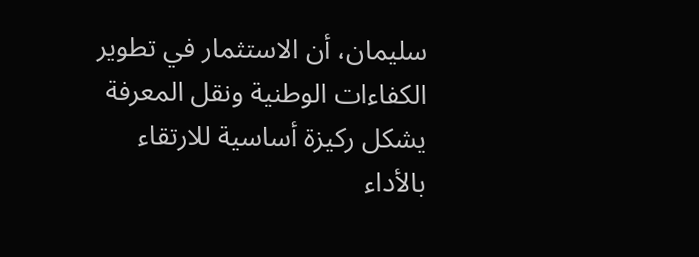سليمان، أن الاستثمار في تطوير الكفاءات الوطنية ونقل المعرفة يشكل ركيزة أساسية للارتقاء بالأداء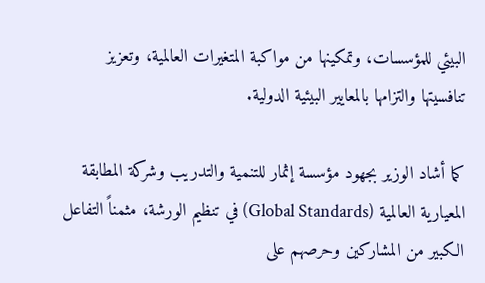البيئي للمؤسسات، وتمكينها من مواكبة المتغيرات العالمية، وتعزيز تنافسيتها والتزامها بالمعايير البيئية الدولية.

كما أشاد الوزير بجهود مؤسسة إثمار للتنمية والتدريب وشركة المطابقة المعيارية العالمية (Global Standards) في تنظيم الورشة، مثمناً التفاعل الكبير من المشاركين وحرصهم على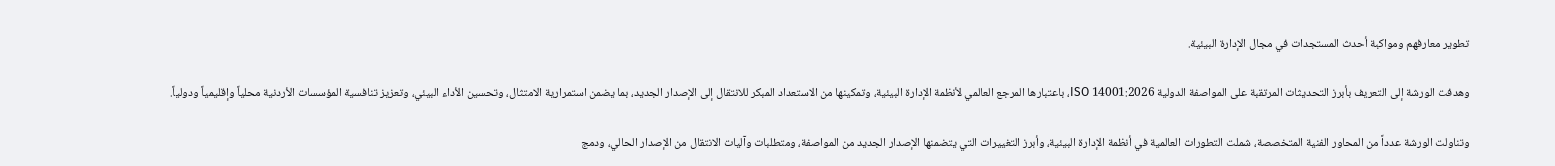تطوير معارفهم ومواكبة أحدث المستجدات في مجال الإدارة البيئية.

وهدفت الورشة إلى التعريف بأبرز التحديثات المرتقبة على المواصفة الدولية ISO 14001:2026، باعتبارها المرجع العالمي لأنظمة الإدارة البيئية، وتمكينها من الاستعداد المبكر للانتقال إلى الإصدار الجديد، بما يضمن استمرارية الامتثال، وتحسين الأداء البيئي، وتعزيز تنافسية المؤسسات الأردنية محلياً وإقليمياً ودولياً.

وتناولت الورشة عدداً من المحاور الفنية المتخصصة، شملت التطورات العالمية في أنظمة الإدارة البيئية، وأبرز التغييرات التي يتضمنها الإصدار الجديد من المواصفة، ومتطلبات وآليات الانتقال من الإصدار الحالي، ودمج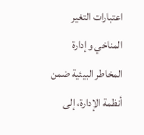اعتبارات التغير المناخي وإدارة المخاطر البيئية ضمن أنظمة الإدارة، إلى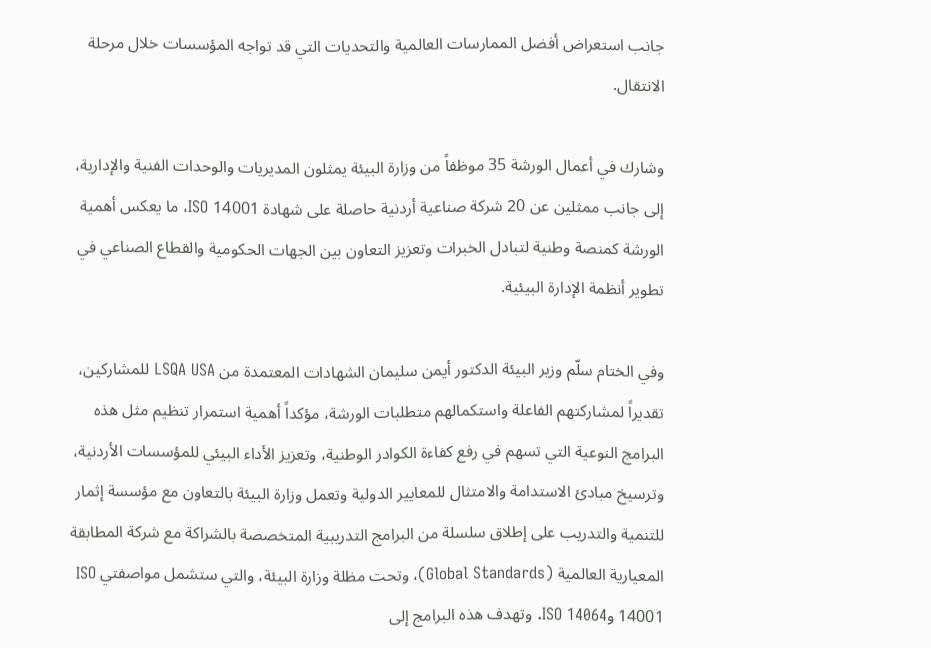جانب استعراض أفضل الممارسات العالمية والتحديات التي قد تواجه المؤسسات خلال مرحلة الانتقال.

وشارك في أعمال الورشة 35 موظفاً من وزارة البيئة يمثلون المديريات والوحدات الفنية والإدارية، إلى جانب ممثلين عن 20 شركة صناعية أردنية حاصلة على شهادة ISO 14001، ما يعكس أهمية الورشة كمنصة وطنية لتبادل الخبرات وتعزيز التعاون بين الجهات الحكومية والقطاع الصناعي في تطوير أنظمة الإدارة البيئية.

وفي الختام سلّم وزير البيئة الدكتور أيمن سليمان الشهادات المعتمدة من LSQA USA للمشاركين، تقديراً لمشاركتهم الفاعلة واستكمالهم متطلبات الورشة، مؤكداً أهمية استمرار تنظيم مثل هذه البرامج النوعية التي تسهم في رفع كفاءة الكوادر الوطنية، وتعزيز الأداء البيئي للمؤسسات الأردنية، وترسيخ مبادئ الاستدامة والامتثال للمعايير الدولية وتعمل وزارة البيئة بالتعاون مع مؤسسة إثمار للتنمية والتدريب على إطلاق سلسلة من البرامج التدريبية المتخصصة بالشراكة مع شركة المطابقة المعيارية العالمية (Global Standards)، وتحت مظلة وزارة البيئة، والتي ستشمل مواصفتي ISO 14001 وISO 14064. وتهدف هذه البرامج إلى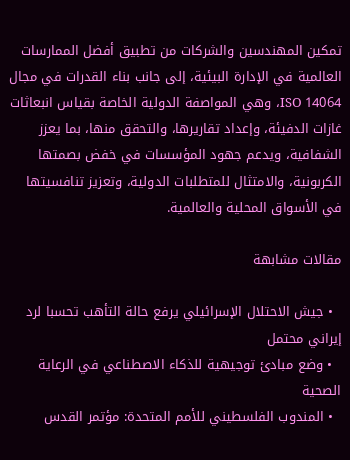تمكين المهندسين والشركات من تطبيق أفضل الممارسات العالمية في الإدارة البيئية، إلى جانب بناء القدرات في مجال ISO 14064، وهي المواصفة الدولية الخاصة بقياس انبعاثات غازات الدفيئة، وإعداد تقاريرها، والتحقق منها، بما يعزز الشفافية، ويدعم جهود المؤسسات في خفض بصمتها الكربونية، والامتثال للمتطلبات الدولية، وتعزيز تنافسيتها في الأسواق المحلية والعالمية.

مقالات مشابهة

  • جيش الاحتلال الإسرائيلي يرفع حالة التأهب تحسبا لرد إيراني محتمل
  • وضع مبادئ توجيهية للذكاء الاصطناعي في الرعاية الصحية
  • المندوب الفلسطيني للأمم المتحدة: مؤتمر القدس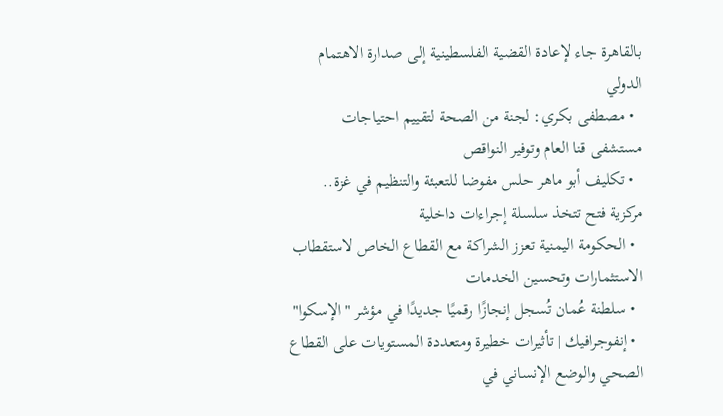بالقاهرة جاء لإعادة القضية الفلسطينية إلى صدارة الاهتمام الدولي
  • مصطفى بكري: لجنة من الصحة لتقييم احتياجات مستشفى قنا العام وتوفير النواقص
  • تكليف أبو ماهر حلس مفوضا للتعبئة والتنظيم في غزة.. مركزية فتح تتخذ سلسلة إجراءات داخلية
  • الحكومة اليمنية تعزز الشراكة مع القطاع الخاص لاستقطاب الاستثمارات وتحسين الخدمات
  • سلطنة عُمان تُسجل إنجازًا رقميًا جديدًا في مؤشر "الإسكوا"
  • إنفوجرافيك | تأثيرات خطيرة ومتعددة المستويات على القطاع الصحي والوضع الإنساني في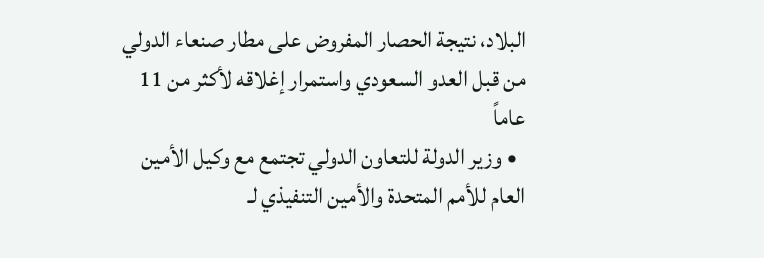البلاد، نتيجة الحصار المفروض على مطار صنعاء الدولي من قبل العدو السعودي واستمرار إغلاقه لأكثر من 11 عاماً
  • وزير الدولة للتعاون الدولي تجتمع مع وكيل الأمين العام للأمم المتحدة والأمين التنفيذي لـ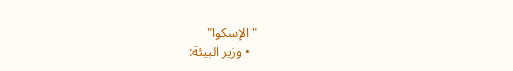"الإسكوا"
  • وزير البيئة: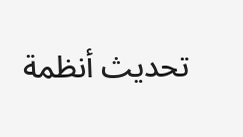تحديث أنظمة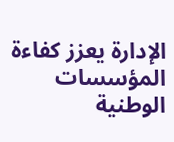الإدارة يعزز كفاءة المؤسسات الوطنية